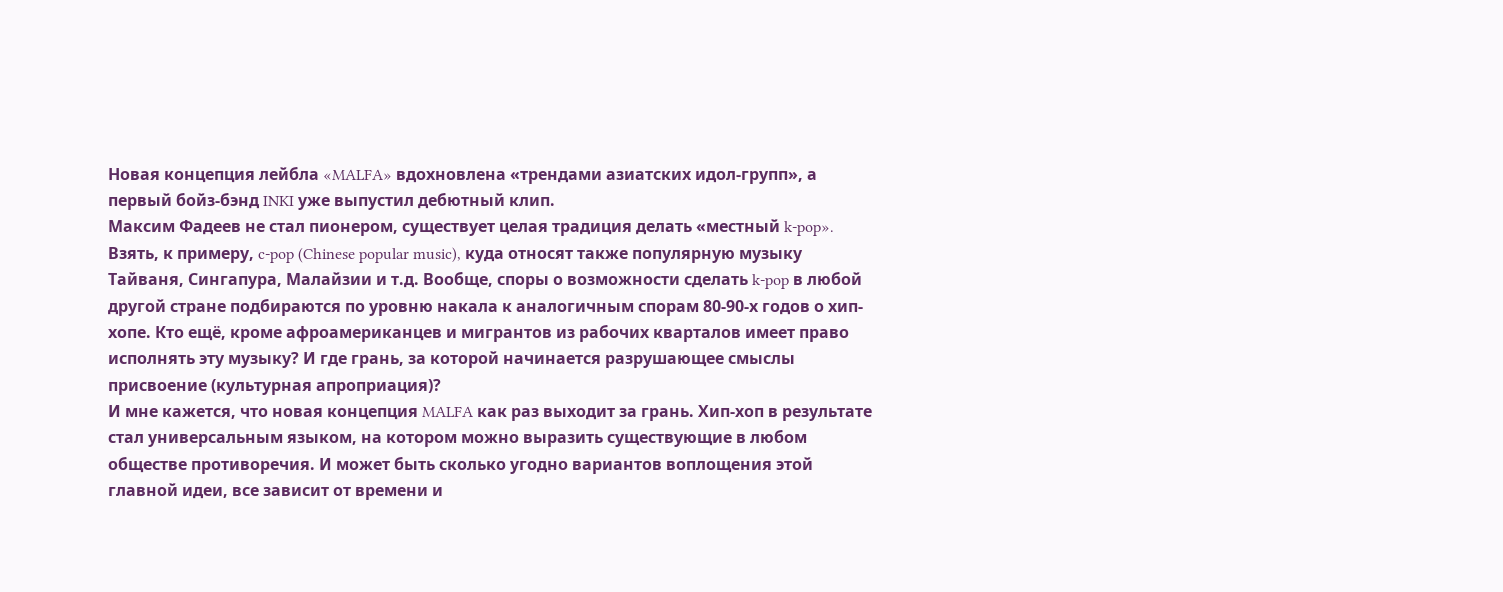Новая концепция лейбла «MALFA» вдохновлена «трендами азиатских идол-групп», а первый бойз-бэнд INKI уже выпустил дебютный клип.
Максим Фадеев не стал пионером, существует целая традиция делать «местный k-pop». Взять, к примеру, c-pop (Chinese popular music), куда относят также популярную музыку Тайваня, Сингапура, Малайзии и т.д. Вообще, споры о возможности сделать k-pop в любой другой стране подбираются по уровню накала к аналогичным спорам 80-90-х годов о хип-хопе. Кто ещё, кроме афроамериканцев и мигрантов из рабочих кварталов имеет право исполнять эту музыку? И где грань, за которой начинается разрушающее смыслы присвоение (культурная апроприация)?
И мне кажется, что новая концепция MALFA как раз выходит за грань. Хип-хоп в результате стал универсальным языком, на котором можно выразить существующие в любом обществе противоречия. И может быть сколько угодно вариантов воплощения этой главной идеи, все зависит от времени и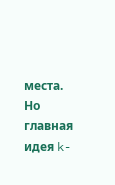места.
Но главная идея k-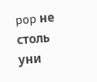pop не столь уни